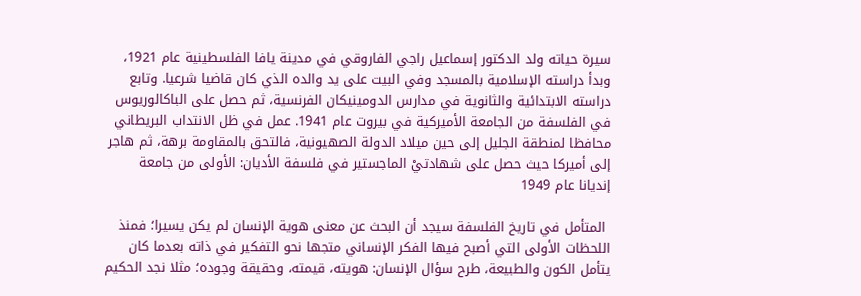سيرة حياته ولد الدكتور إسماعيل راجي الفاروقي في مدينة يافا الفلسطينية عام 1921، وبدأ دراسته الإسلامية بالمسجد وفي البيت على يد والده الذي كان قاضيا شرعيا. وتابع دراسته الابتدائية والثانوية في مدارس الدومينيكان الفرنسية، ثم حصل على الباكالوريوس في الفلسفة من الجامعة الأميركية في بيروت عام 1941. عمل في ظل الانتداب البريطاني محافظا لمنطقة الجليل إلى حين ميلاد الدولة الصهيونية، فالتحق بالمقاومة برهة، ثم هاجر إلى أميركا حيث حصل على شهادتيْ الماجستير في فلسفة الأديان: الأولى من جامعة إنديانا عام 1949

 المتأمل في تاريخ الفلسفة سيجد أن البحث عن معنى هوية الإنسان لم يكن يسيرا؛ فمنذ اللحظات الأولى التي أصبح فيها الفكر الإنساني متجها نحو التفكير في ذاته بعدما كان يتأمل الكون والطبيعة، طرح سؤال الإنسان: هويته، قيمته، وحقيقة وجوده؛ مثلا نجد الحكيم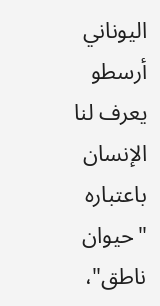اليوناني أرسطو يعرف لنا الإنسان باعتباره "حيوان ناطق"،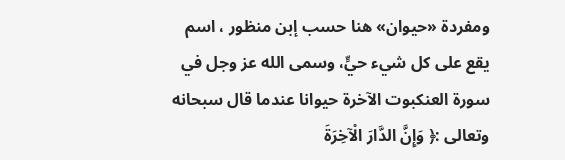ومفردة «حيوان» هنا حسب إبن منظور ، اسم يقع على كل شيء حيٍّ، وسمى الله عز وجل في سورة العنكبوت الآخرة حيوانا عندما قال سبحانه وتعالى :﴿ وَإِنَّ الدَّارَ الْآخِرَةَ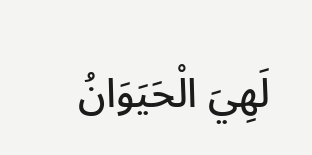لَهِيَ الْحَيَوَانُ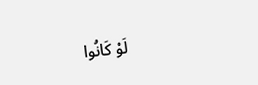لَوْ كَانُوا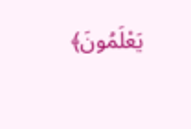يَعْلَمُونَ﴾